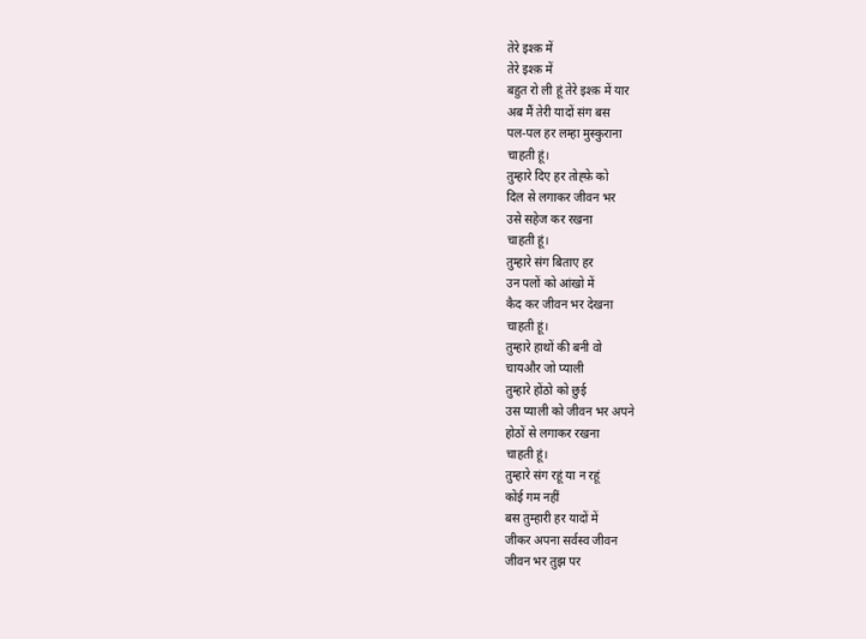तेरे इश्क़ में
तेरे इश्क़ में
बहुत रो ली हूं तेरे इश्क़ में यार
अब मैं तेरी यादों संग बस
पल-पल हर लम्हा मुस्कुराना
चाहती हूं।
तुम्हारे दिए हर तोह्फ़े को
दिल से लगाकर जीवन भर
उसे सहेज कर रखना
चाहती हूं।
तुम्हारे संग बिताए हर
उन पलों को आंखो में
कैद कर जीवन भर देखना
चाहती हूं।
तुम्हारे हाथों की बनी वो
चायऔर जो प्याली
तुम्हारे होंठो को छुई
उस प्याली को जीवन भर अपने
होठों से लगाकर रखना
चाहती हूं।
तुम्हारे संग रहूं या न रहूं
कोई गम नहीं
बस तुम्हारी हर यादों में
जीकर अपना सर्वस्व जीवन
जीवन भर तुझ पर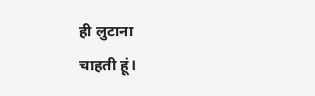ही लुटाना
चाहती हूं।